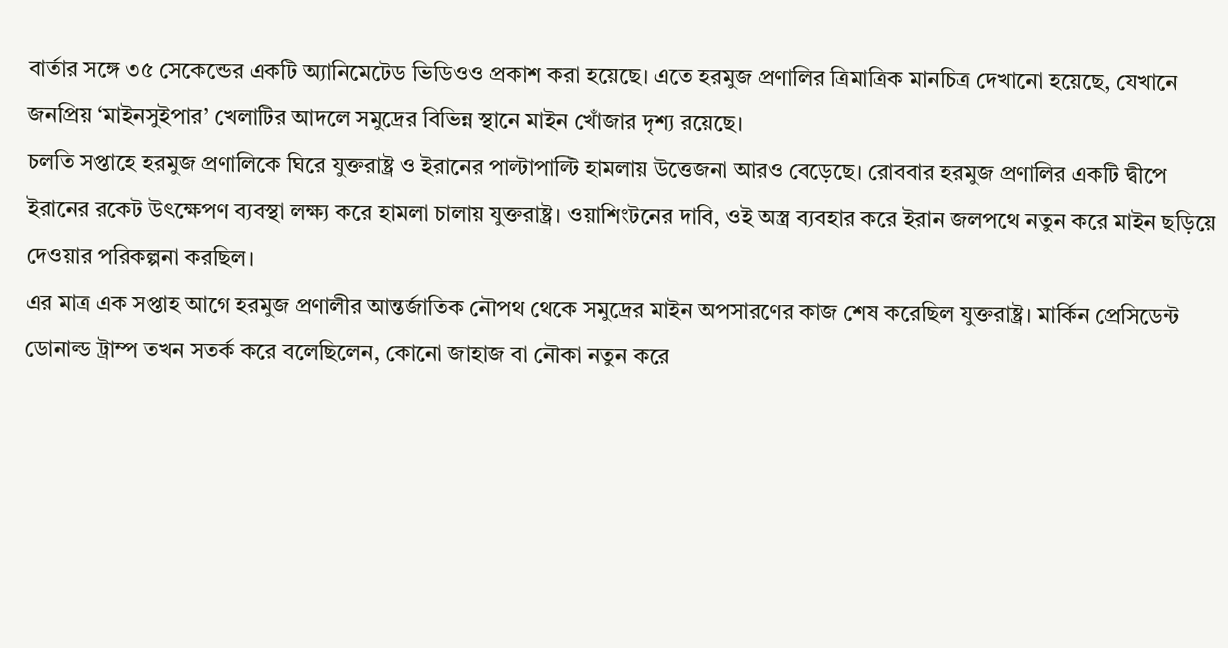বার্তার সঙ্গে ৩৫ সেকেন্ডের একটি অ্যানিমেটেড ভিডিওও প্রকাশ করা হয়েছে। এতে হরমুজ প্রণালির ত্রিমাত্রিক মানচিত্র দেখানো হয়েছে, যেখানে জনপ্রিয় ‘মাইনসুইপার’ খেলাটির আদলে সমুদ্রের বিভিন্ন স্থানে মাইন খোঁজার দৃশ্য রয়েছে।
চলতি সপ্তাহে হরমুজ প্রণালিকে ঘিরে যুক্তরাষ্ট্র ও ইরানের পাল্টাপাল্টি হামলায় উত্তেজনা আরও বেড়েছে। রোববার হরমুজ প্রণালির একটি দ্বীপে ইরানের রকেট উৎক্ষেপণ ব্যবস্থা লক্ষ্য করে হামলা চালায় যুক্তরাষ্ট্র। ওয়াশিংটনের দাবি, ওই অস্ত্র ব্যবহার করে ইরান জলপথে নতুন করে মাইন ছড়িয়ে দেওয়ার পরিকল্পনা করছিল।
এর মাত্র এক সপ্তাহ আগে হরমুজ প্রণালীর আন্তর্জাতিক নৌপথ থেকে সমুদ্রের মাইন অপসারণের কাজ শেষ করেছিল যুক্তরাষ্ট্র। মার্কিন প্রেসিডেন্ট ডোনাল্ড ট্রাম্প তখন সতর্ক করে বলেছিলেন, কোনো জাহাজ বা নৌকা নতুন করে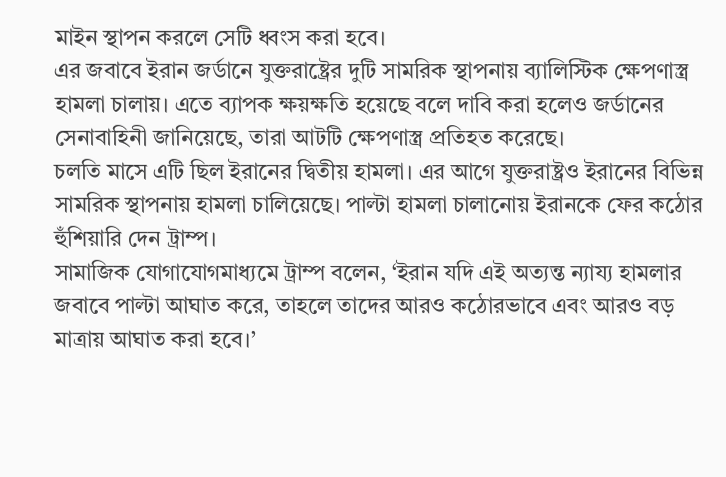মাইন স্থাপন করলে সেটি ধ্বংস করা হবে।
এর জবাবে ইরান জর্ডানে যুক্তরাষ্ট্রের দুটি সামরিক স্থাপনায় ব্যালিস্টিক ক্ষেপণাস্ত্র হামলা চালায়। এতে ব্যাপক ক্ষয়ক্ষতি হয়েছে বলে দাবি করা হলেও জর্ডানের সেনাবাহিনী জানিয়েছে, তারা আটটি ক্ষেপণাস্ত্র প্রতিহত করেছে।
চলতি মাসে এটি ছিল ইরানের দ্বিতীয় হামলা। এর আগে যুক্তরাষ্ট্রও ইরানের বিভিন্ন সামরিক স্থাপনায় হামলা চালিয়েছে। পাল্টা হামলা চালানোয় ইরানকে ফের কঠোর হুঁশিয়ারি দেন ট্রাম্প।
সামাজিক যোগাযোগমাধ্যমে ট্রাম্প বলেন, ‘ইরান যদি এই অত্যন্ত ন্যায্য হামলার জবাবে পাল্টা আঘাত করে, তাহলে তাদের আরও কঠোরভাবে এবং আরও বড় মাত্রায় আঘাত করা হবে।’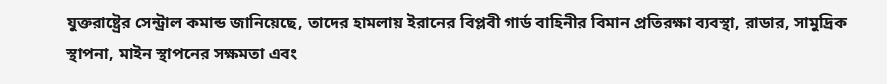যুক্তরাষ্ট্রের সেন্ট্রাল কমান্ড জানিয়েছে, তাদের হামলায় ইরানের বিপ্লবী গার্ড বাহিনীর বিমান প্রতিরক্ষা ব্যবস্থা, রাডার, সামুদ্রিক স্থাপনা, মাইন স্থাপনের সক্ষমতা এবং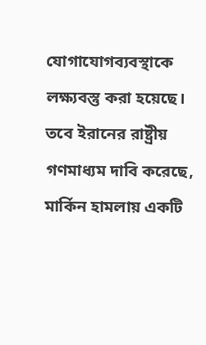যোগাযোগব্যবস্থাকে লক্ষ্যবস্তু করা হয়েছে।
তবে ইরানের রাষ্ট্রীয় গণমাধ্যম দাবি করেছে, মার্কিন হামলায় একটি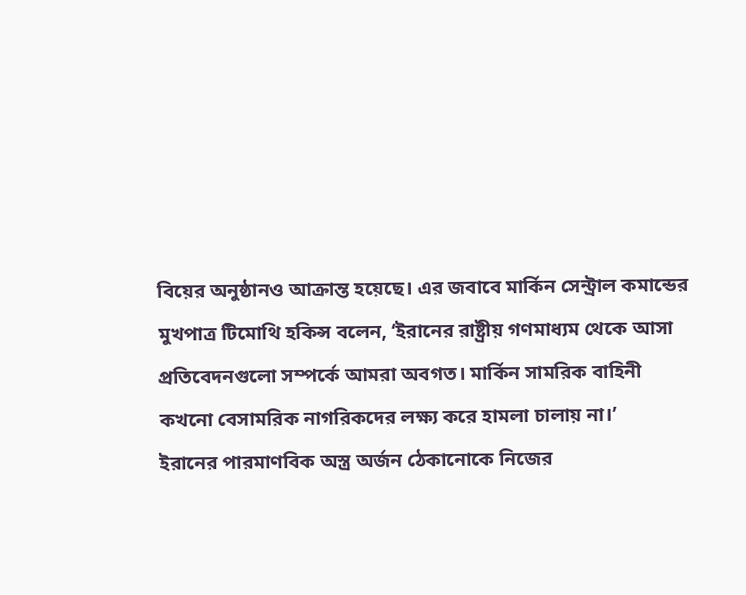বিয়ের অনুষ্ঠানও আক্রান্ত হয়েছে। এর জবাবে মার্কিন সেন্ট্রাল কমান্ডের মুখপাত্র টিমোথি হকিন্স বলেন, ‘ইরানের রাষ্ট্রীয় গণমাধ্যম থেকে আসা প্রতিবেদনগুলো সম্পর্কে আমরা অবগত। মার্কিন সামরিক বাহিনী কখনো বেসামরিক নাগরিকদের লক্ষ্য করে হামলা চালায় না।’
ইরানের পারমাণবিক অস্ত্র অর্জন ঠেকানোকে নিজের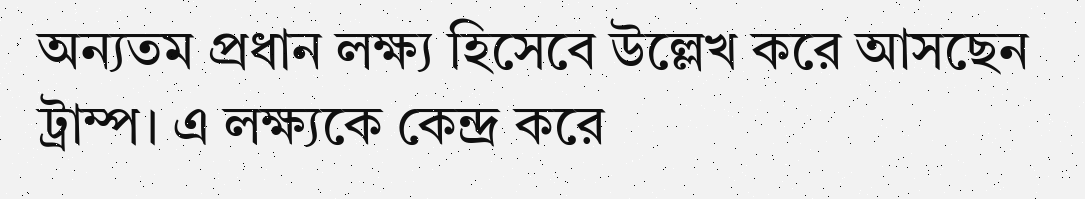অন্যতম প্রধান লক্ষ্য হিসেবে উল্লেখ করে আসছেন ট্রাম্প। এ লক্ষ্যকে কেন্দ্র করে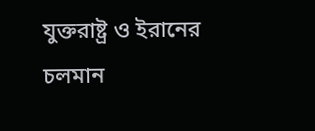যুক্তরাষ্ট্র ও ইরানের চলমান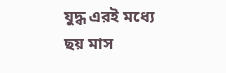যুদ্ধ এরই মধ্যে ছয় মাস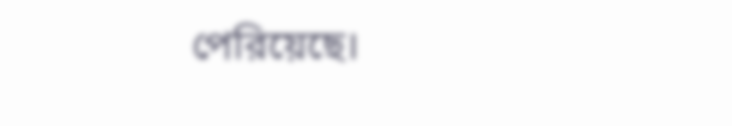পেরিয়েছে।